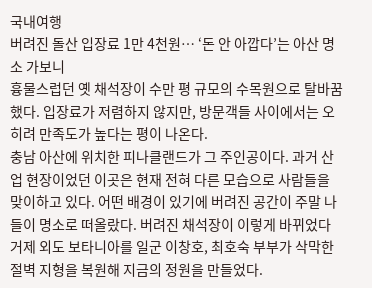국내여행
버려진 돌산 입장료 1만 4천원… ‘돈 안 아깝다’는 아산 명소 가보니
흉물스럽던 옛 채석장이 수만 평 규모의 수목원으로 탈바꿈했다. 입장료가 저렴하지 않지만, 방문객들 사이에서는 오히려 만족도가 높다는 평이 나온다.
충남 아산에 위치한 피나클랜드가 그 주인공이다. 과거 산업 현장이었던 이곳은 현재 전혀 다른 모습으로 사람들을 맞이하고 있다. 어떤 배경이 있기에 버려진 공간이 주말 나들이 명소로 떠올랐다. 버려진 채석장이 이렇게 바뀌었다 거제 외도 보타니아를 일군 이창호, 최호숙 부부가 삭막한 절벽 지형을 복원해 지금의 정원을 만들었다.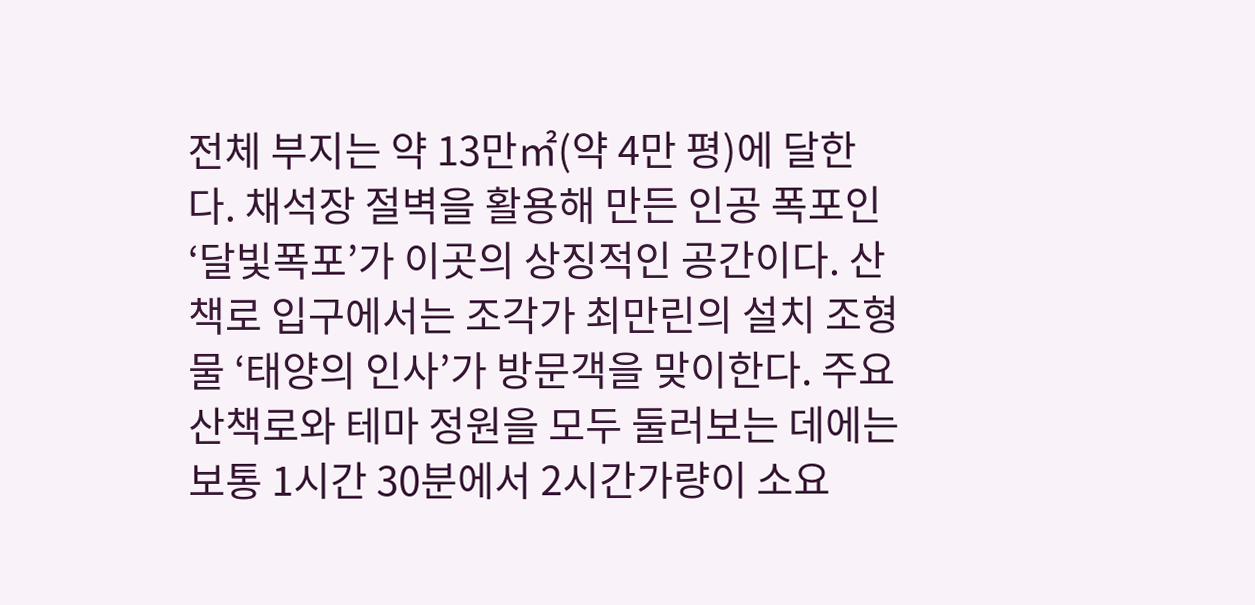전체 부지는 약 13만㎡(약 4만 평)에 달한다. 채석장 절벽을 활용해 만든 인공 폭포인 ‘달빛폭포’가 이곳의 상징적인 공간이다. 산책로 입구에서는 조각가 최만린의 설치 조형물 ‘태양의 인사’가 방문객을 맞이한다. 주요 산책로와 테마 정원을 모두 둘러보는 데에는 보통 1시간 30분에서 2시간가량이 소요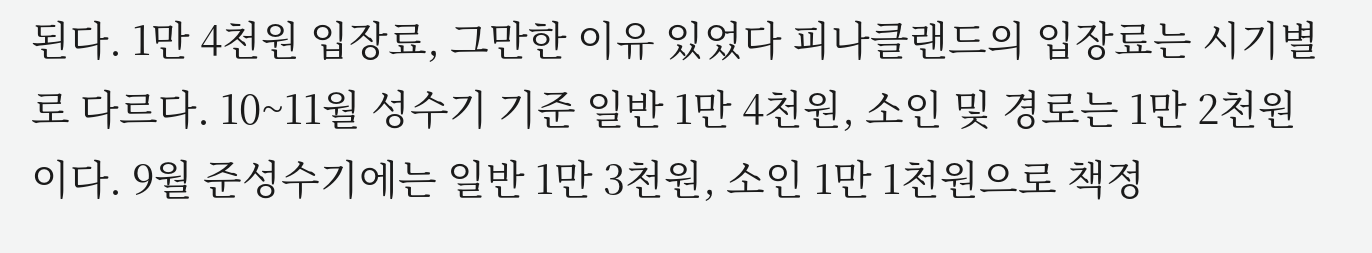된다. 1만 4천원 입장료, 그만한 이유 있었다 피나클랜드의 입장료는 시기별로 다르다. 10~11월 성수기 기준 일반 1만 4천원, 소인 및 경로는 1만 2천원이다. 9월 준성수기에는 일반 1만 3천원, 소인 1만 1천원으로 책정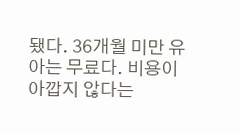됐다. 36개월 미만 유아는 무료다. 비용이 아깝지 않다는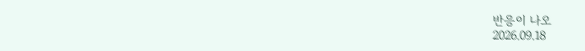반응이 나오
2026.09.18